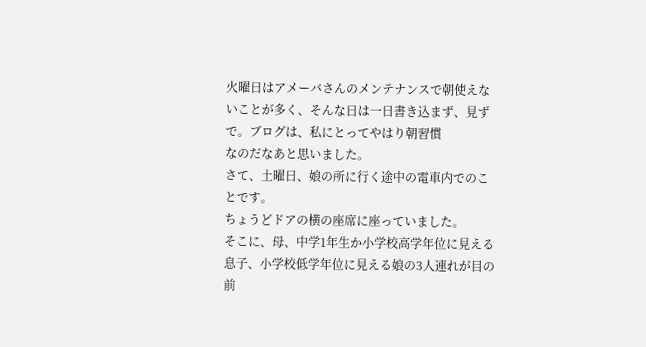火曜日はアメーバさんのメンテナンスで朝使えないことが多く、そんな日は一日書き込まず、見ずで。ブログは、私にとってやはり朝習慣
なのだなあと思いました。
さて、土曜日、娘の所に行く途中の電車内でのことです。
ちょうどドアの横の座席に座っていました。
そこに、母、中学1年生か小学校高学年位に見える息子、小学校低学年位に見える娘の3人連れが目の前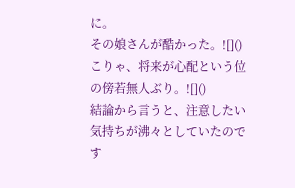に。
その娘さんが酷かった。![]()
こりゃ、将来が心配という位の傍若無人ぶり。![]()
結論から言うと、注意したい気持ちが沸々としていたのです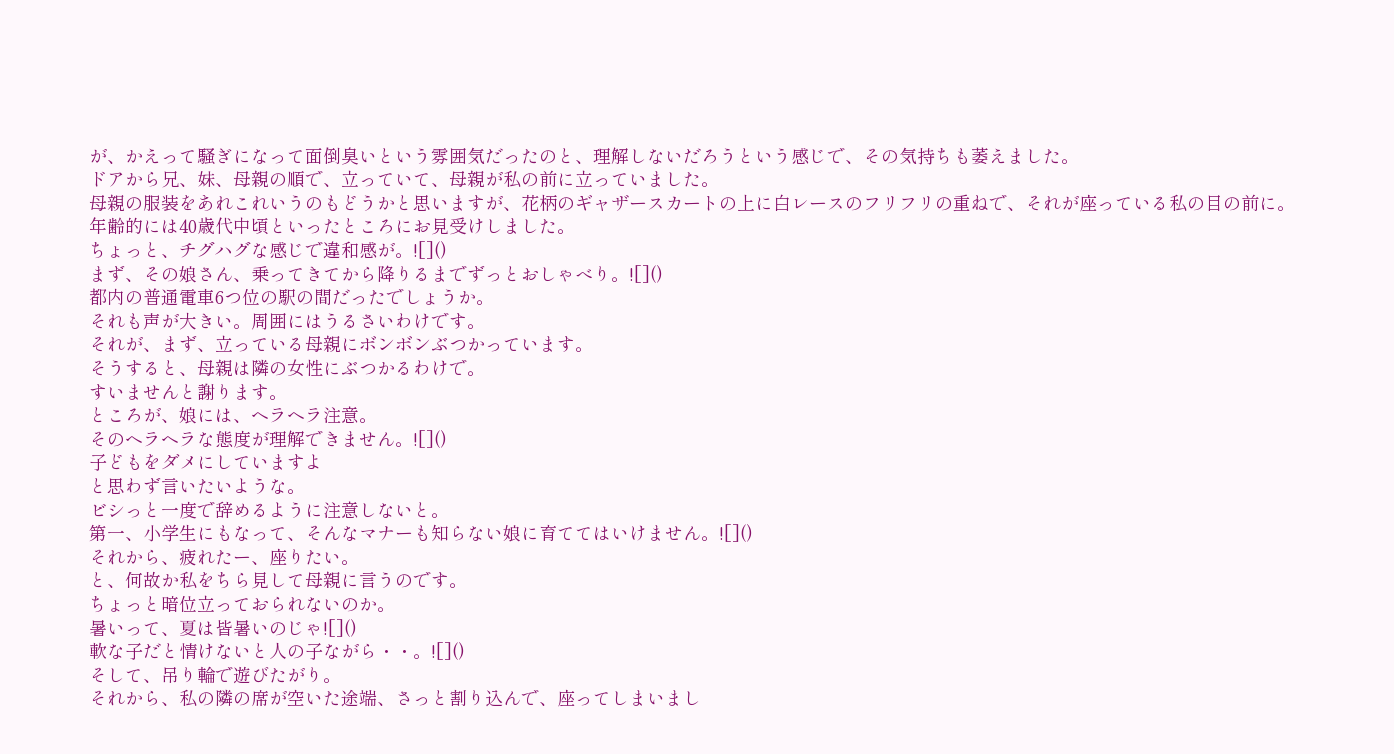が、かえって騒ぎになって面倒臭いという雰囲気だったのと、理解しないだろうという感じで、その気持ちも萎えました。
ドアから兄、妹、母親の順で、立っていて、母親が私の前に立っていました。
母親の服装をあれこれいうのもどうかと思いますが、花柄のギャザースカートの上に白レースのフリフリの重ねで、それが座っている私の目の前に。
年齢的には40歳代中頃といったところにお見受けしました。
ちょっと、チグハグな感じで違和感が。![]()
まず、その娘さん、乗ってきてから降りるまでずっとおしゃべり。![]()
都内の普通電車6つ位の駅の間だったでしょうか。
それも声が大きい。周囲にはうるさいわけです。
それが、まず、立っている母親にボンボンぶつかっています。
そうすると、母親は隣の女性にぶつかるわけで。
すいませんと謝ります。
ところが、娘には、ヘラヘラ注意。
そのヘラヘラな態度が理解できません。![]()
子どもをダメにしていますよ
と思わず言いたいような。
ビシっと一度で辞めるように注意しないと。
第一、小学生にもなって、そんなマナーも知らない娘に育ててはいけません。![]()
それから、疲れたー、座りたい。
と、何故か私をちら見して母親に言うのです。
ちょっと暗位立っておられないのか。
暑いって、夏は皆暑いのじゃ![]()
軟な子だと情けないと人の子ながら・・。![]()
そして、吊り輪で遊びたがり。
それから、私の隣の席が空いた途端、さっと割り込んで、座ってしまいまし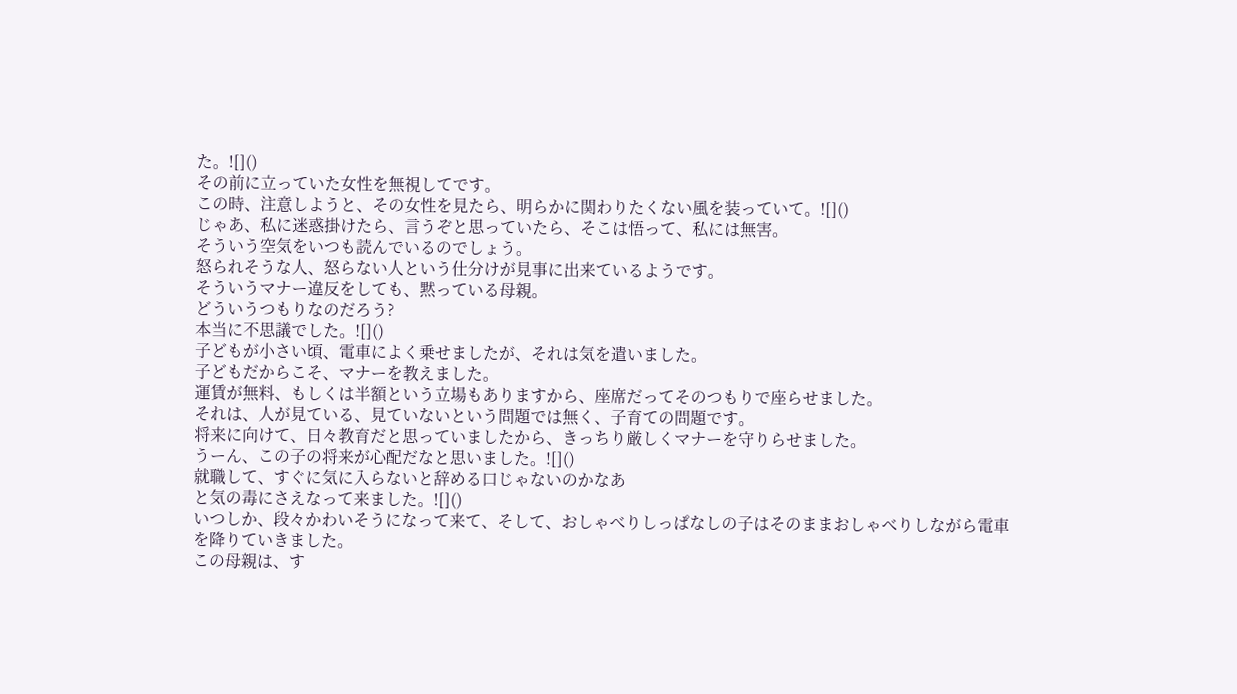た。![]()
その前に立っていた女性を無視してです。
この時、注意しようと、その女性を見たら、明らかに関わりたくない風を装っていて。![]()
じゃあ、私に迷惑掛けたら、言うぞと思っていたら、そこは悟って、私には無害。
そういう空気をいつも読んでいるのでしょう。
怒られそうな人、怒らない人という仕分けが見事に出来ているようです。
そういうマナー違反をしても、黙っている母親。
どういうつもりなのだろう?
本当に不思議でした。![]()
子どもが小さい頃、電車によく乗せましたが、それは気を遣いました。
子どもだからこそ、マナーを教えました。
運賃が無料、もしくは半額という立場もありますから、座席だってそのつもりで座らせました。
それは、人が見ている、見ていないという問題では無く、子育ての問題です。
将来に向けて、日々教育だと思っていましたから、きっちり厳しくマナーを守りらせました。
うーん、この子の将来が心配だなと思いました。![]()
就職して、すぐに気に入らないと辞める口じゃないのかなあ
と気の毒にさえなって来ました。![]()
いつしか、段々かわいそうになって来て、そして、おしゃべりしっぱなしの子はそのままおしゃべりしながら電車を降りていきました。
この母親は、す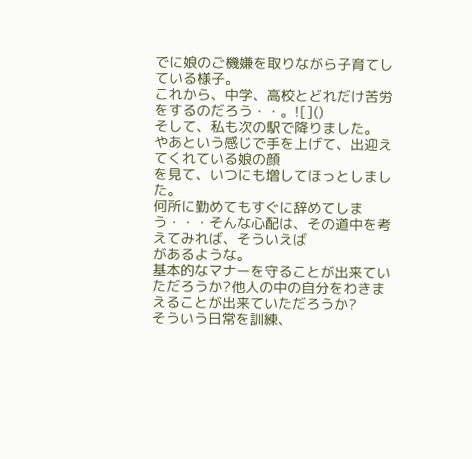でに娘のご機嫌を取りながら子育てしている様子。
これから、中学、高校とどれだけ苦労をするのだろう・・。![]()
そして、私も次の駅で降りました。
やあという感じで手を上げて、出迎えてくれている娘の顔
を見て、いつにも増してほっとしました。
何所に勤めてもすぐに辞めてしまう・・・そんな心配は、その道中を考えてみれば、そういえば
があるような。
基本的なマナーを守ることが出来ていただろうか?他人の中の自分をわきまえることが出来ていただろうか?
そういう日常を訓練、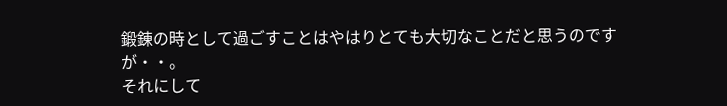鍛錬の時として過ごすことはやはりとても大切なことだと思うのですが・・。
それにして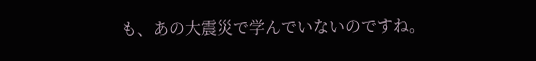も、あの大震災で学んでいないのですね。